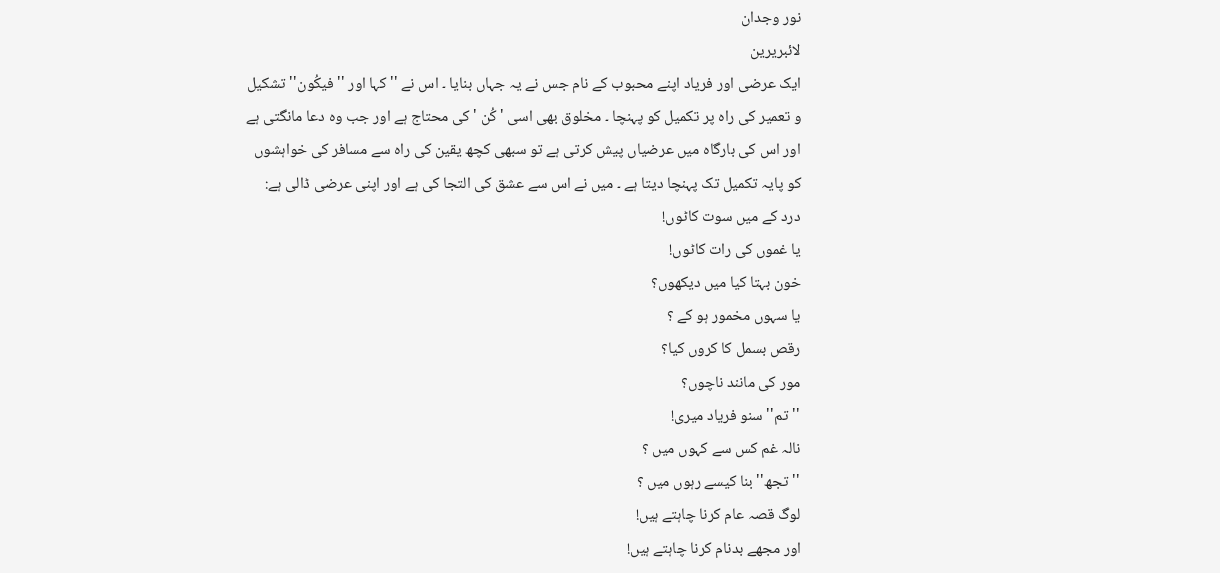نور وجدان
لائبریرین
ایک عرضی اور فریاد اپنے محبوب کے نام جس نے یہ جہاں بنایا ۔ اس نے '' کہا اور ''فیکُون'' تشکیل و تعمیر کی راہ پر تکمیل کو پہنچا ۔ مخلوق بھی اسی 'کُن ' کی محتاج ہے اور جب وہ دعا مانگتی ہے اور اس کی بارگاہ میں عرضیاں پیش کرتی ہے تو سبھی کچھ یقین کی راہ سے مسافر کی خواہشوں کو پایہ تکمیل تک پہنچا دیتا ہے ۔ میں نے اس سے عشق کی التجا کی ہے اور اپنی عرضی ڈالی ہے:
درد کے میں سوت کاٹوں!
یا غموں کی رات کاٹوں!
خون بہتا کیا میں دیکھوں؟
یا سہوں مخمور ہو کے ؟
رقص بسمل کا کروں کیا؟
مور کی مانند ناچوں؟
''تم'' سنو فریاد میری!
نالہ غم کس سے کہوں میں ؟
''تجھ'' بنا کیسے رہوں میں ؟
لوگ قصہ عام کرنا چاہتے ہیں!
اور مجھے بدنام کرنا چاہتے ہیں!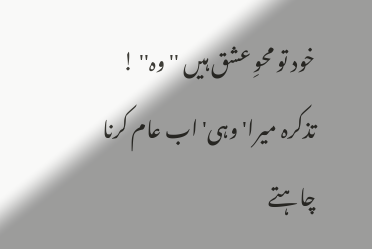خود تو محوِ عشق ہیں ''وہ'' !
تذکرہ میرا' وہی' اب عام کرنا چاہتے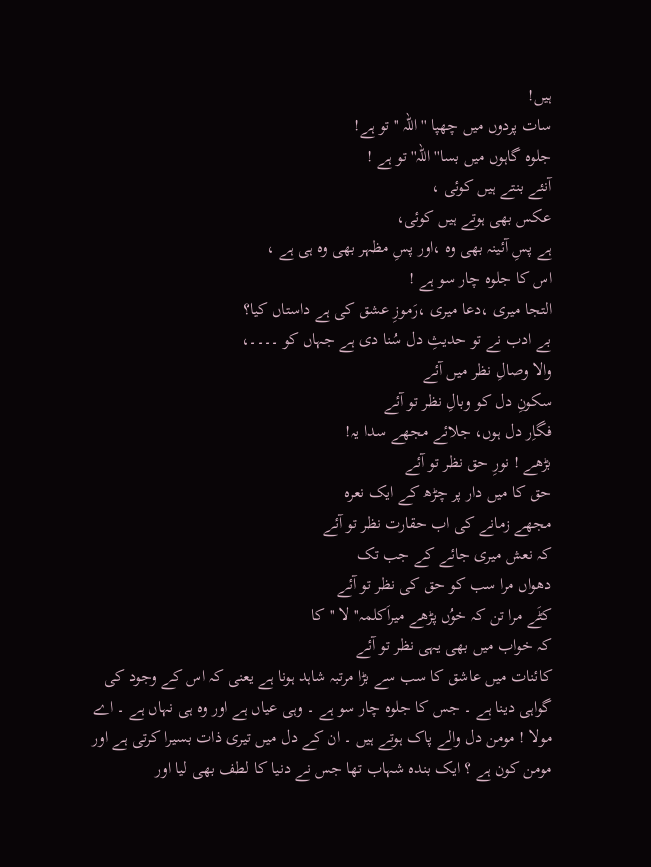ہیں!
سات پردوں میں چھپا '' اللہ '' تو ہے!
جلوہ گاہوں میں بسا'' اللہ'' تو ہے !
آنئے بنتے ہیں کوئی ،
عکس بھی ہوتے ہیں کوئی،
ہے پسِ آئینہ بھی وہ ،اور پسِ مظہر بھی وہ ہی ہے ،
اس کا جلوہ چار سو ہے !
التجا میری ،دعا میری ،رَموزِ عشق کی ہے داستاں کیا؟
بے ادب نے تو حدیثِ دل سُنا دی ہے جہاں کو ۔۔۔۔،
والا وصالِ نظر میں آئے
سکونِ دل کو وبالِ نظر تو آئے
فگاِر دل ہوں، جلائے مجھے سدا یہ!
بڑھے ! نورِ حق نظر تو آئے
حق کا میں دار پر چڑھ کے ایک نعرہ
مجھے زمانے کی اب حقارت نظر تو آئے
کہ نعش میری جائے کے جب تک
دھواں مرا سب کو حق کی نظر تو آئے
کٹَے مرا تن کہ خوُں پڑھے میراَکلمہ'' لا ''کا
کہ خواب میں بھی یہی نظر تو آئے
کائنات میں عاشق کا سب سے بڑا مرتبہ شاہد ہونا ہے یعنی کہ اس کے وجود کی گواہی دینا ہے ۔ جس کا جلوہ چار سو ہے ۔ وہی عیاں ہے اور وہ ہی نہاں ہے ۔ اے مولا ! مومن دل والے پاک ہوتے ہیں ۔ ان کے دل میں تیری ذات بسیرا کرتی ہے اور مومن کون ہے ؟ ایک بندہ شہاب تھا جس نے دنیا کا لطف بھی لیا اور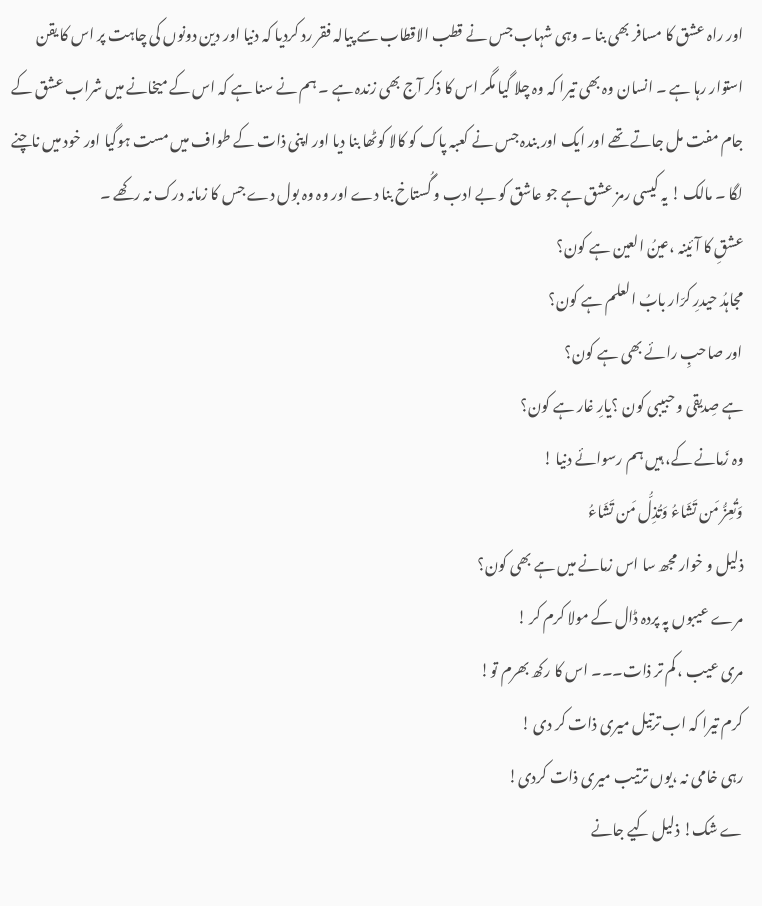اور راہ عشق کا مسافر بھی بنا ۔ وہی شہاب جس نے قطب الاقطاب سے پیالہ فقر رد کردیا کہ دنیا اور دین دونوں کی چاہت پر اس کا یقن استوار رہا ہے ۔ انسان وہ بھی تیرا کہ وہ چلا گیا مگر اس کا ذکر آج بھی زندہ ہے ۔ ہم نے سنا ہے کہ اس کے میخانے میں شراب عشق کے جام مفت مل جاتے تھے اور ایک اور بندہ جس نے کعبہ پاک کو کالا کوٹھا بنا دیا اور اپنی ذات کے طواف میں مست ہوگیا اور خود میں ناچنے لگا ۔ مالک ! یہ کیسی رمز عشق ہے جو عاشق کو بے ادب و گُستاخ بنا دے اور وہ وہ بول دے جس کا زمانہ درک نہ رکھے ۔
عشقِ کا آئینہ ،عینُ العین ہے کون؟
مجاہدُ حیدرِ کرّار بابُ العلم ہے کون؟
اور صاحبِ رائے بھی ہے کون؟
ہے صِدیقی و حبیبی کون ؟یارِ غار ہے کون؟
وہ زَمانے کے، ہیں ہم رسوائے دنیا !
وَتُعِزُّ مَن تَشَاءُ وَتُذِلُّ مَن تَشَاءُ
ذلیل و خوار مجھ سا اس زمانے میں ہے بھی کون؟
مرے عیبوں پہ پردہ ڈال کے مولا کرم کر !
مری عیب ، کم تر ذات۔۔۔ اس کا رکھ بھرم تو!
کرم تیرا کہ اب ترتیل میری ذات کر دی !
رہی خامی نہ ،یوں ترتیب میری ذات کردی!
ے شک! ذلیل کیے جانے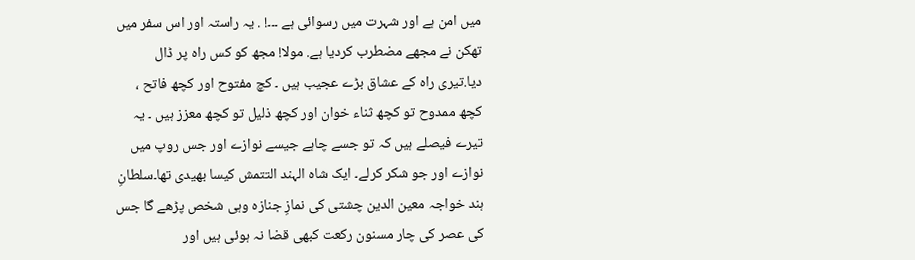میں امن ہے اور شہرت میں رسوائی ہے ۔۔۔! . یہ راستہ اور اس سفر میں تھکن نے مجھے مضطرب کردیا ہے. مولا! مجھ کو کس راہ پر ڈال دیا.تیری راہ کے عشاق بڑے عجیب ہیں ۔ کچ مفتوح اور کچھ فاتح ، کچھ ممدوح تو کچھ ثناء خوان اور کچھ ذلیل تو کچھ معزز ہیں ۔ یہ تیرے فیصلے ہیں کہ تو جسے چاہے جیسے نوازے اور جس روپ میں نوازے اور جو شکر کرلے۔ ایک شاہ الہند التتمش کیسا بھیدی تھا۔سلطانِ ہند خواجہ معین الدین چشتی کی نمازِ جنازہ وہی شخص پڑھے گا جس کی عصر کی چار مسنون رکعت کبھی قضا نہ ہوئی ہیں اور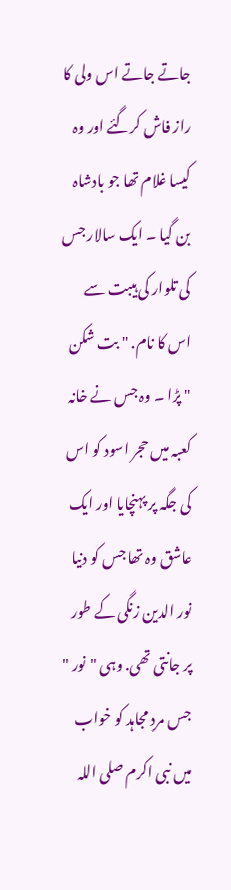جاتے جاتے اس ولی کا راز فاش کرگئے اور وہ کیسا غلام تھا جو بادشاہ بن گیا ۔ ایک سالار جس کی تلوار کی ہیبت سے اس کا نام. " بت شکن " پڑا ۔ وہ جس نے خانہ کعبہ میں حجر اسود کو اس کی جگہ پر پہنچایا اور ایک عاشق وہ تھا جس کو دنیا نور الدین زنگی کے طور پر جانتی تھی. وہی "نور " جس مردِ مجاہد کو خواب میں نبی اکرم صلی اللہ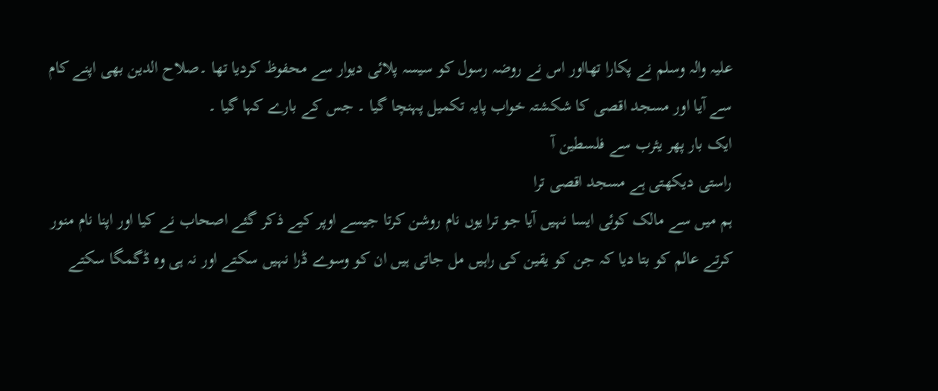علیہ والہ وسلم نے پکارا تھااور اس نے روضہ رسول کو سیسہ پلائی دیوار سے محفوظ کردیا تھا ۔صلاح الدین بھی اپنے کام سے آیا اور مسجد اقصی کا شکشتہ خواب پایہ تکمیل پہنچا گیا ۔ جس کے بارے کہا گیا ۔
ایک بار پھر یثرب سے فلسطین آ
راستی دیکھتی ہے مسجد اقصی ترا
ہم میں سے مالک کوئی ایسا نہیں آیا جو ترا یوں نام روشن کرتا جیسے اوپر کیے ذکر گئے اصحاب نے کیا اور اپنا نام منور کرتے عالم کو بتا دیا کہ جن کو یقین کی راہیں مل جاتی ہیں ان کو وسوے ڈرا نہیں سکتے اور نہ ہی وہ ڈگمگا سکتے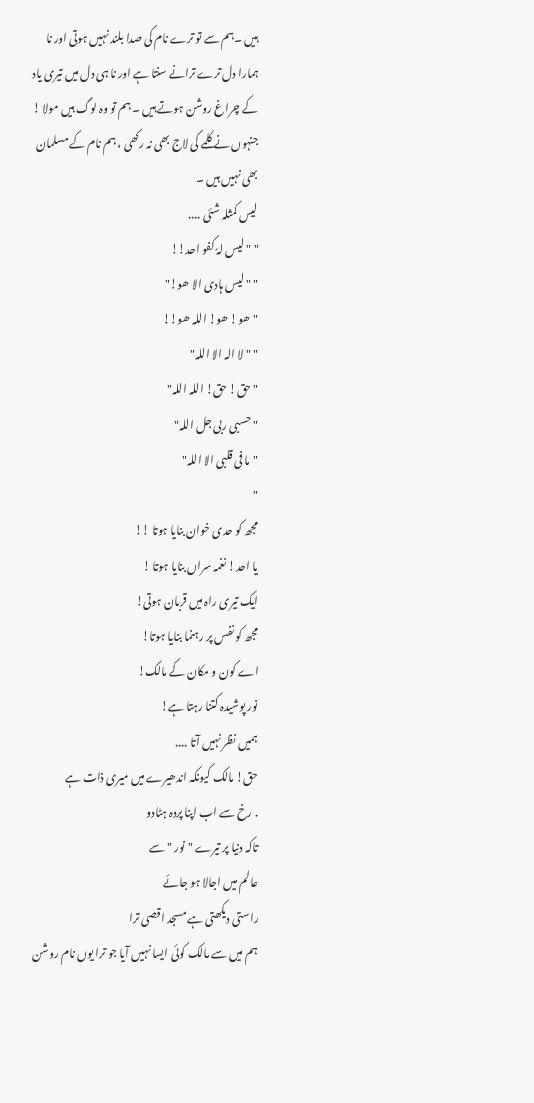ہیں ۔ہم سے تو ترے نام کی صدا بلند نہیں ہوتی اور نا ہمارا دل ترے ترانے سنتا ہے اور نا ہی دل میں تیری یاد کے چراغ روشن ہوتے ہیں ۔ ہم تو وہ لوگ ہیں مولا ! جنہوں نے کلمے کی لاج بھی نہ رکھی ، ہم نام کے مسلمان بھی نہیں ہیں ۔
لیس کمثلہ شئی ....
" "لیس لہٗ کفو احد!!
" "لیس ہادی الا ھو!"
"ھو! ھو! اللہ ھو!!
" "لا الہ الا اللہ"
"حق! حق! اللہ اللہ"
" حسبی ربی جل اللہ"
"ما فی قلبی الا اللہ"
"
مجھ کو حدی خوان بنایا ہوتا !!
یا احد! نغمہ سراں بنایا ہوتا !
ایک تیری راہ میں قربان ہوتی!
مجھ کو نفس پر رہنما بنایا ہوتا!
اے کون و مکان کے مالک!
نور پوشیدہ کتنا رہتا ہے!
ہمیں نظر نہیں آتا ....
حق! مالک کیونکہ اندھیرے میں میری ذات ہے
. رخ سے اب اپنا پردہ ہٹادو
تاکہ دنیا پر تیرے "نور " سے
عالم میں اجالا ہو جائے
راستی دیکھتی ہے مسجد اقصی ترا
ہم میں سے مالک کوئی ایسا نہیں آیا جو ترا یوں نام روشن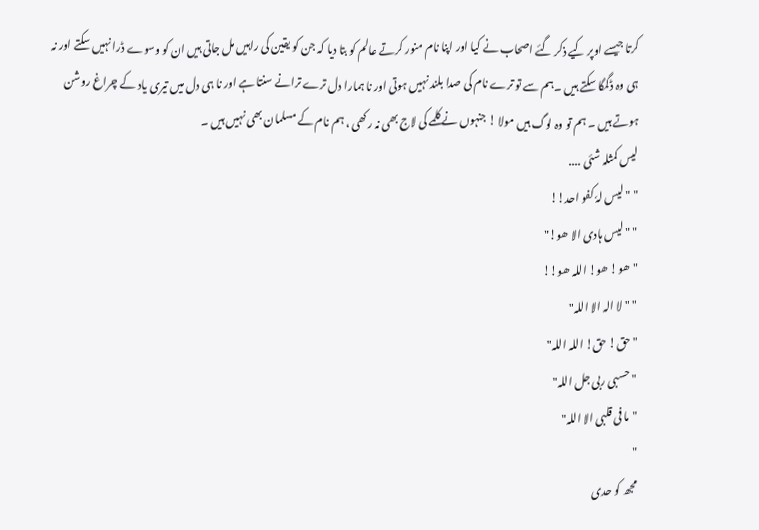کرتا جیسے اوپر کیے ذکر گئے اصحاب نے کیا اور اپنا نام منور کرتے عالم کو بتا دیا کہ جن کو یقین کی راہیں مل جاتی ہیں ان کو وسوے ڈرا نہیں سکتے اور نہ ہی وہ ڈگمگا سکتے ہیں ۔ہم سے تو ترے نام کی صدا بلند نہیں ہوتی اور نا ہمارا دل ترے ترانے سنتا ہے اور نا ہی دل میں تیری یاد کے چراغ روشن ہوتے ہیں ۔ ہم تو وہ لوگ ہیں مولا ! جنہوں نے کلمے کی لاج بھی نہ رکھی ، ہم نام کے مسلمان بھی نہیں ہیں ۔
لیس کمثلہ شئی ....
" "لیس لہٗ کفو احد!!
" "لیس ہادی الا ھو!"
"ھو! ھو! اللہ ھو!!
" "لا الہ الا اللہ"
"حق! حق! اللہ اللہ"
" حسبی ربی جل اللہ"
"ما فی قلبی الا اللہ"
"
مجھ کو حدی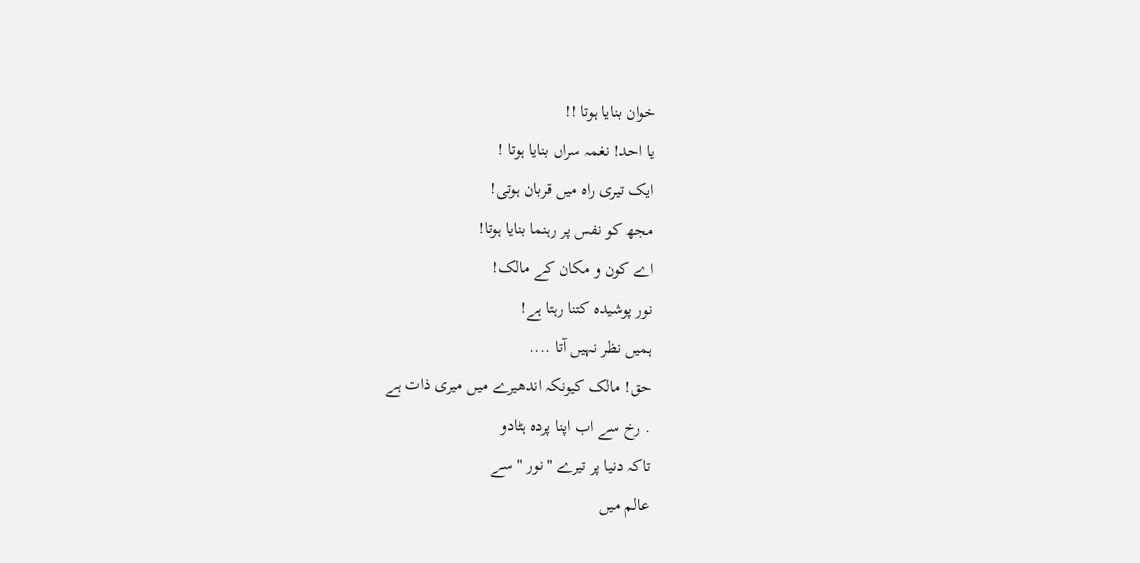خوان بنایا ہوتا !!
یا احد! نغمہ سراں بنایا ہوتا !
ایک تیری راہ میں قربان ہوتی!
مجھ کو نفس پر رہنما بنایا ہوتا!
اے کون و مکان کے مالک!
نور پوشیدہ کتنا رہتا ہے!
ہمیں نظر نہیں آتا ....
حق! مالک کیونکہ اندھیرے میں میری ذات ہے
. رخ سے اب اپنا پردہ ہٹادو
تاکہ دنیا پر تیرے "نور " سے
عالم میں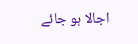اجالا ہو جائے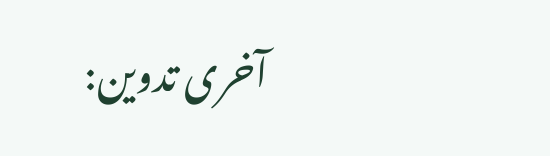آخری تدوین: